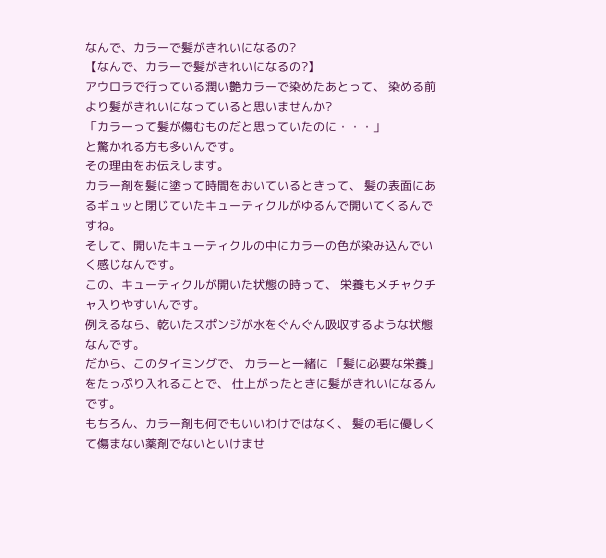なんで、カラーで髪がきれいになるの?
【なんで、カラーで髪がきれいになるの?】
アウロラで行っている潤い艶カラーで染めたあとって、 染める前より髪がきれいになっていると思いませんか?
「カラーって髪が傷むものだと思っていたのに・・・」
と驚かれる方も多いんです。
その理由をお伝えします。
カラー剤を髪に塗って時間をおいているときって、 髪の表面にあるギュッと閉じていたキューティクルがゆるんで開いてくるんですね。
そして、開いたキューティクルの中にカラーの色が染み込んでいく感じなんです。
この、キューティクルが開いた状態の時って、 栄養もメチャクチャ入りやすいんです。
例えるなら、乾いたスポンジが水をぐんぐん吸収するような状態なんです。
だから、このタイミングで、 カラーと一緒に 「髪に必要な栄養」 をたっぷり入れることで、 仕上がったときに髪がきれいになるんです。
もちろん、カラー剤も何でもいいわけではなく、 髪の毛に優しくて傷まない薬剤でないといけませ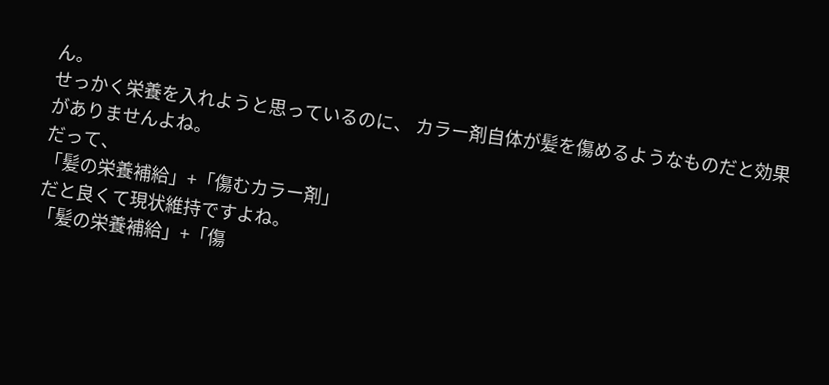ん。
せっかく栄養を入れようと思っているのに、 カラー剤自体が髪を傷めるようなものだと効果がありませんよね。
だって、
「髪の栄養補給」+「傷むカラー剤」
だと良くて現状維持ですよね。
「髪の栄養補給」+「傷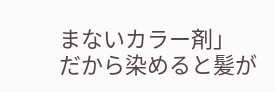まないカラー剤」
だから染めると髪が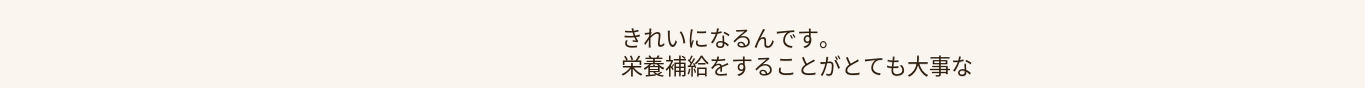きれいになるんです。
栄養補給をすることがとても大事な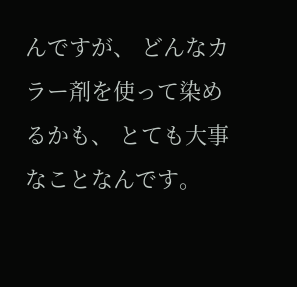んですが、 どんなカラー剤を使って染めるかも、 とても大事なことなんです。